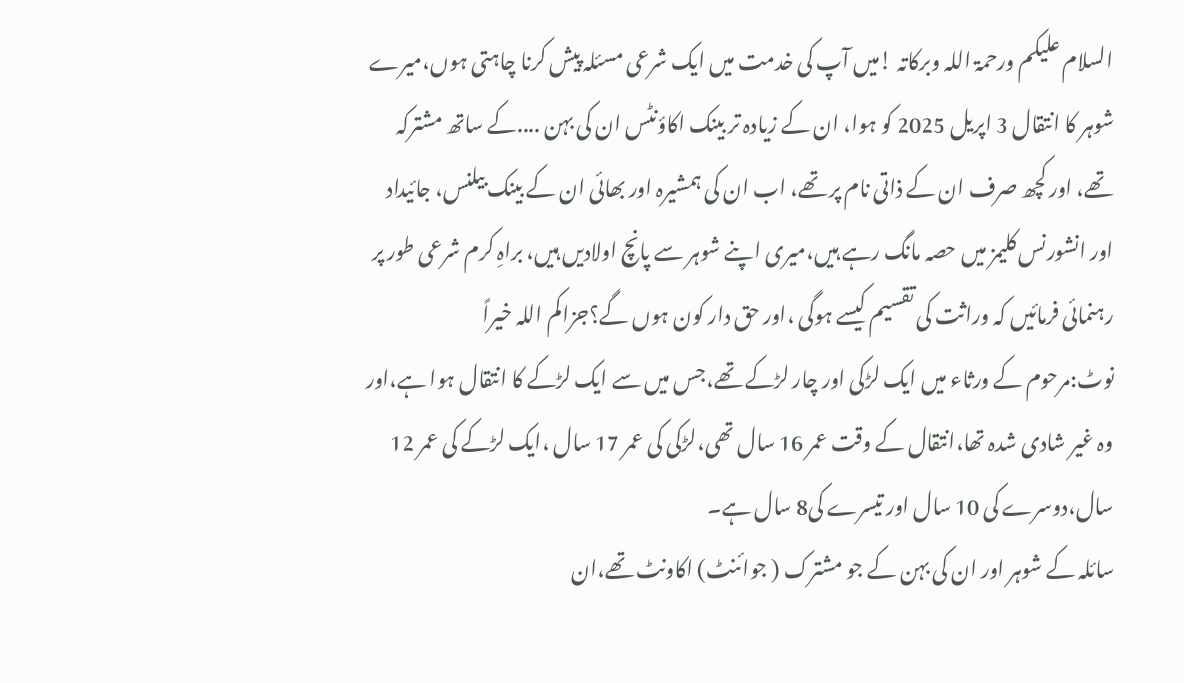السلام علیکم ورحمۃ اللہ وبرکاتہ !میں آپ کی خدمت میں ایک شرعی مسئلہ پیش کرنا چاہتی ہوں،میرے شوہر کا انتقال 3 اپریل 2025 کو ہوا، ان کے زیادہ تر بینک اکاؤنٹس ان کی بہن ....کے ساتھ مشترکہ تھے، اور کچھ صرف ان کے ذاتی نام پر تھے، اب ان کی ہمشیرہ اور بھائی ان کے بینک بیلنس، جائیداد اور انشورنس کلیمز میں حصہ مانگ رہے ہیں،میری اپنے شوہر سے پانچ اولادیں ہیں، براہِ کرم شرعی طور پر رہنمائی فرمائیں کہ وراثت کی تقسیم کیسے ہوگی ،اور حق دار کون ہوں گے؟جزاکم اللہ خیراً
نوٹ:مرحوم کے ورثاء میں ایک لڑکی اور چار لڑکے تھے،جس میں سے ایک لڑکے کا انتقال ہوا ہے،اور وہ غیر شادی شدہ تھا،انتقال کے وقت عمر 16 سال تھی،لڑکی کی عمر 17 سال ،ایک لڑکے کی عمر 12 سال،دوسرے کی 10 سال اور تیسرے کی8 سال ہے۔
سائلہ کے شوہر اور ان کی بہن کے جو مشترک ( جوائنٹ) اکاونٹ تھے،ان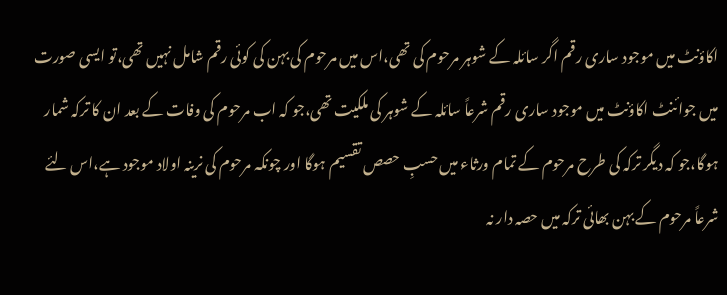اکاؤنٹ میں موجود ساری رقم اگر سائلہ کے شوہر مرحوم کی تھی،اس میں مرحوم کی بہن کی کوئی رقم شامل نہیں تھی،تو ایسی صورت میں جوائنٹ اکاؤنٹ میں موجود ساری رقم شرعاً سائلہ کے شوہر کی ملکیت تھی،جو کہ اب مرحوم کی وفات کے بعد ان کا ترکہ شمار ہوگا،جو کہ دیگر ترکہ کی طرح مرحوم کے تمام ورثاء میں حسبِ حصص تقسیم ہوگا اور چونکہ مرحوم کی نرینہ اولاد موجود ہے،اس لئے شرعاً مرحوم کے بہن بھائی ترکہ میں حصہ دار نہ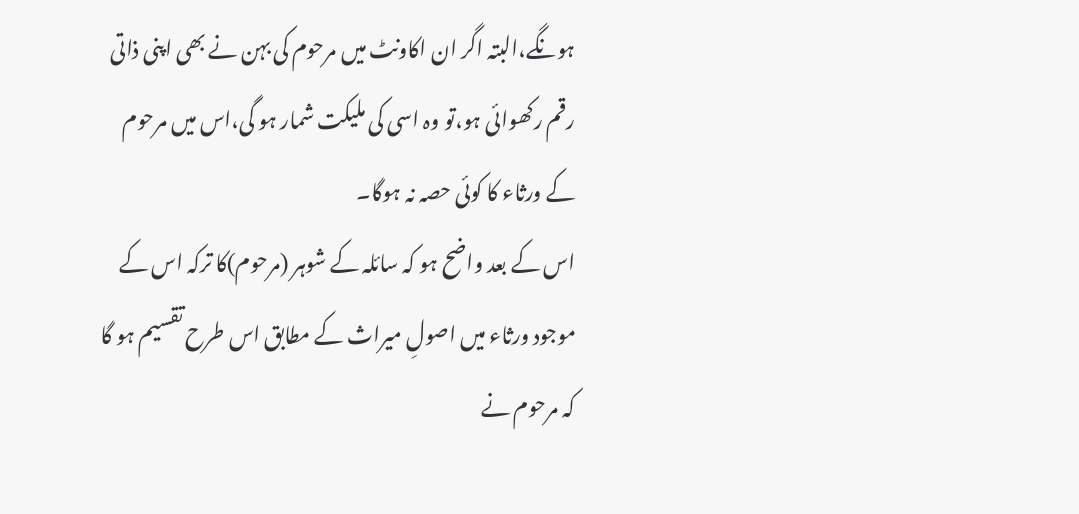ہونگے،البتہ اگر ان اکاونٹ میں مرحوم کی بہن نے بھی اپنی ذاتی رقم رکھوائی ہو،تو وہ اسی کی ملیکت شمار ہو گی،اس میں مرحوم کے ورثاء کا کوئی حصہ نہ ہوگا۔
اس کے بعد واضح ہو کہ سائلہ کے شوہر (مرحوم)کا ترکہ اس کے موجود ورثاء میں اصولِ میراث کے مطابق اس طرح تقسیم ہو گا کہ مرحوم نے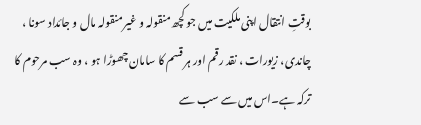بوقتِ انتقال اپنی ملکیت میں جو کچھ منقولہ و غیر منقولہ مال و جائداد سونا ، چاندی، زیورات ، نقد رقم اور ہر قسم کا سامان چھوڑا ہو ، وہ سب مرحوم کا ترکہ ہے۔اس میں سے سب سے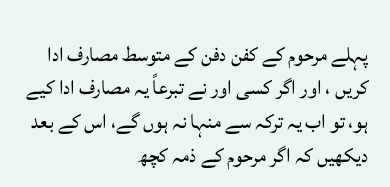پہلے مرحوم کے کفن دفن کے متوسط مصارف ادا کریں ، اور اگر کسی اور نے تبرعاً یہ مصارف ادا کیے ہو، تو اب یہ ترکہ سے منہا نہ ہوں گے، اس کے بعد دیکھیں کہ اگر مرحوم کے ذمہ کچھ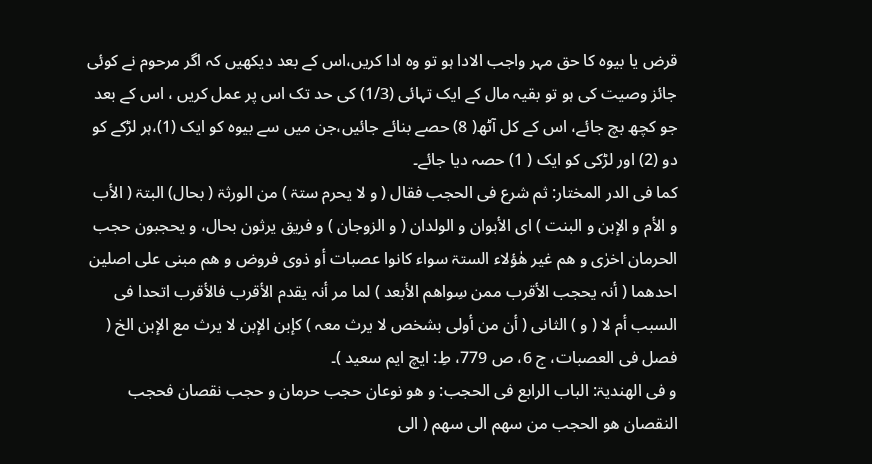قرض یا بیوہ کا حق مہر واجب الادا ہو تو وہ ادا کریں،اس کے بعد دیکھیں کہ اگر مرحوم نے کوئی جائز وصیت کی ہو تو بقیہ مال کے ایک تہائی (1/3) کی حد تک اس پر عمل کریں ، اس کے بعد جو کچھ بچ جائے، اس کے کل آٹھ( 8) حصے بنائے جائیں،جن میں سے بیوہ کو ایک (1)،ہر لڑکے کو دو (2) اور لڑکی کو ایک ( 1) حصہ دیا جائے۔
کما فی الدر المختار: ثم شرع فی الحجب فقال ( و لا یحرم ستۃ ) من الورثۃ ( بحال) البتۃ ( الأب و الأم و الإبن و البنت ) ای الأبوان و الولدان ( و الزوجان ) و فریق یرثون بحال، و یحجبون حجب الحرمان اخرٰی و ھم غیر ھٰؤلاء الستۃ سواء کانوا عصبات أو ذوی فروض و ھم مبنی علی اصلین احدھما ( أنہ یحجب الأقرب ممن سِواھم الأبعد ) لما مر أنہ یقدم الأقرب فالأقرب اتحدا فی السبب أم لا ( و ) الثانی ( أن من أولی بشخص لا یرث معہ ) کإبن الإبن لا یرث مع الإبن الخ ( فصل فی العصبات، ج 6، ص 779، طِ: ایچ ایم سعید )۔
و فی الھندیۃ: الباب الرابع فی الحجب: و ھو نوعان حجب حرمان و حجب نقصان فحجب النقصان ھو الحجب من سھم الی سھم ( الی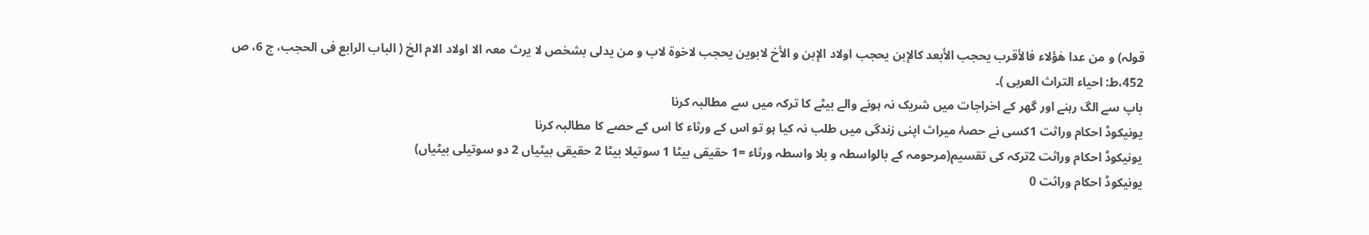قولہ) و من عدا ھٰؤلاء فالأقرب یحجب الأبعد کالإبن یحجب اولاد الإبن و الأخ لابوین یحجب لاخوۃ لاب و من یدلی بشخص لا یرث معہ الا اولاد الام الخ ( الباب الرابع فی الحجب، ج 6، ص 452،ط: احیاء التراث العربی )۔
باپ سے الگ رہنے اور گھر کے اخراجات میں شریک نہ ہونے والے بیٹے کا ترکہ میں سے مطالبہ کرنا
یونیکوڈ احکام وراثت 1کسی نے حصۂ میراث اپنی زندگی میں طلب نہ کیا ہو تو اس کے ورثاء کا اس کے حصے کا مطالبہ کرنا
یونیکوڈ احکام وراثت 2ترکہ کی تقسیم(مرحومہ کے بالواسطہ و بلا واسطہ ورثاء =1 حقیقی بیٹا 1 سوتیلا بیٹا 2 حقیقی بیٹیاں 2 دو سوتیلی بیٹیاں)
یونیکوڈ احکام وراثت 0